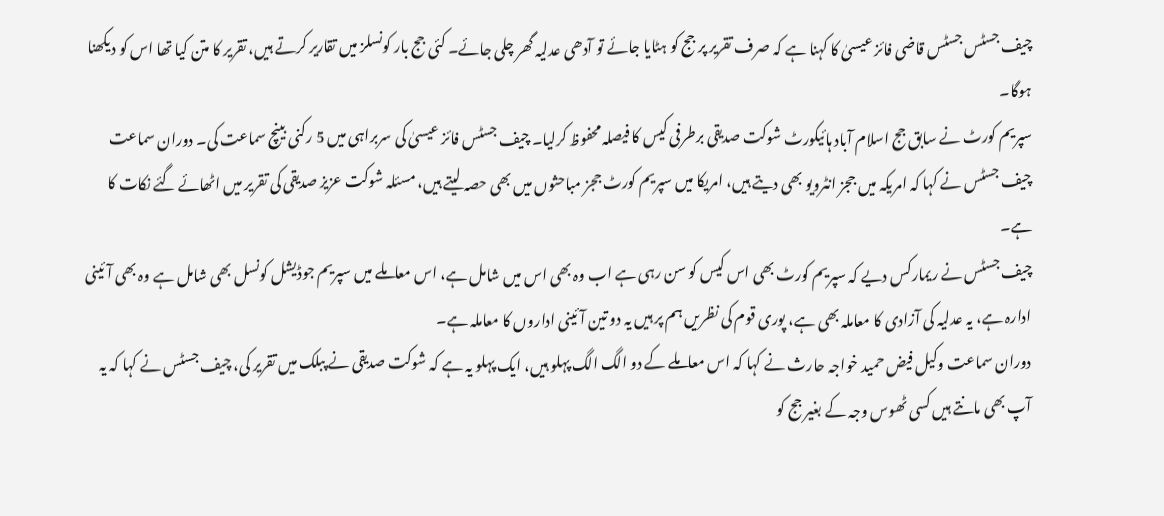چیف جسٹس جسٹس قاضی فائز عیسیٰ کا کہنا ہے کہ صرف تقریر پر جج کو ہٹایا جائے تو آدھی عدلیہ گھر چلی جائے۔ کئی جج بار کونسلز میں تقاریر کرتے ہیں، تقریر کا متن کیا تھا اس کو دیکھنا ہوگا۔
سپریم کورٹ نے سابق جج اسلام آباد ہائیکورٹ شوکت صدیقی برطرفی کیس کا فیصلہ محفوظ کرلیا۔ چیف جسٹس فائز عیسیٰ کی سربراہی میں 5 رکنی بینچ سماعت کی۔ دوران سماعت چیف جسٹس نے کہا کہ امریکہ میں ججز انٹرویو بھی دیتے ہیں، امریکا میں سپریم کورٹ ججز مباحثوں میں بھی حصہ لیتے ہیں، مسئلہ شوکت عزیز صدیقی کی تقریر میں اٹھائے گئے نکات کا ہے۔
چیف جسٹس نے ریمارکس دیے کہ سپریم کورٹ بھی اس کیس کو سن رہی ہے اب وہ بھی اس میں شامل ہے، اس معاملے میں سپریم جوڈیشل کونسل بھی شامل ہے وہ بھی آئینی ادارہ ہے، یہ عدلیہ کی آزادی کا معاملہ بھی ہے، پوری قوم کی نظریں ہم پر ہیں یہ دو تین آئینی اداروں کا معاملہ ہے۔
دوران سماعت وکیل فیض حمید خواجہ حارث نے کہا کہ اس معاملے کے دو الگ الگ پہلو ہیں، ایک پہلو یہ ہے کہ شوکت صدیقی نے پبلک میں تقریر کی، چیف جسٹس نے کہا کہ یہ آپ بھی مانتے ہیں کسی ٹھوس وجہ کے بغیر جج کو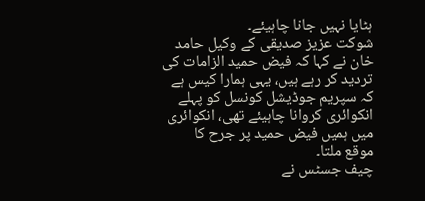ہٹایا نہیں جانا چاہیئے۔
شوکت عزیز صدیقی کے وکیل حامد خان نے کہا کہ فیض حمید الزامات کی تردید کر رہے ہیں، یہی ہمارا کیس ہے کہ سپریم جوڈیشل کونسل کو پہلے انکوائری کروانا چاہیئے تھی، انکوائری میں ہمیں فیض حمید پر جرح کا موقع ملتا۔
چیف جسٹس نے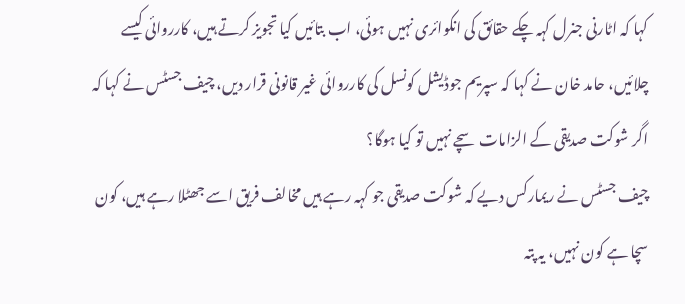کہا کہ اٹارنی جنرل کہہ چکے حقائق کی انکوائری نہیں ہوئی، اب بتائیں کیا تجویز کرتے ہیں، کارروائی کیسے چلائیں، حامد خان نے کہا کہ سپریم جوڈیشل کونسل کی کارروائی غیر قانونی قرار دیں، چیف جسٹس نے کہا کہ اگر شوکت صدیقی کے الزامات سچے نہیں تو کیا ہوگا؟
چیف جسٹس نے ریمارکس دیے کہ شوکت صدیقی جو کہہ رہے ہیں مخالف فریق اسے جھٹلا رہے ہیں، کون سچا ہے کون نہیں، یہ پتہ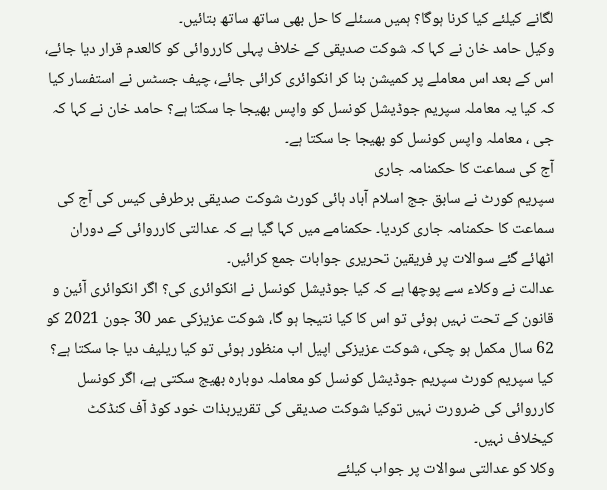لگانے کیلئے کیا کرنا ہوگا؟ ہمیں مسئلے کا حل بھی ساتھ ساتھ بتائیں۔
وکیل حامد خان نے کہا کہ شوکت صدیقی کے خلاف پہلی کارروائی کو کالعدم قرار دیا جائے، اس کے بعد اس معاملے پر کمیشن بنا کر انکوائری کرائی جائے، چیف جسٹس نے استفسار کیا کہ کیا یہ معاملہ سپریم جوڈیشل کونسل کو واپس بھیجا جا سکتا ہے؟ حامد خان نے کہا کہ جی ، معاملہ واپس کونسل کو بھیجا جا سکتا ہے۔
آج کی سماعت کا حکمنامہ جاری
سپریم کورٹ نے سابق جج اسلام آباد ہائی کورٹ شوکت صدیقی برطرفی کیس کی آج کی سماعت کا حکمنامہ جاری کردیا۔ حکمنامے میں کہا گیا ہے کہ عدالتی کارروائی کے دوران اٹھائے گئے سوالات پر فریقین تحریری جوابات جمع کرائیں۔
عدالت نے وکلاء سے پوچھا ہے کہ کیا جوڈیشل کونسل نے انکوائری کی؟ اگر انکوائری آئین و قانون کے تحت نہیں ہوئی تو اس کا کیا نتیجا ہو گا، شوکت عزیزکی عمر 30 جون 2021 کو 62 سال مکمل ہو چکی، شوکت عزیزکی اپیل اب منظور ہوئی تو کیا ریلیف دیا جا سکتا ہے؟
کیا سپریم کورٹ سپریم جوڈیشل کونسل کو معاملہ دوبارہ بھیج سکتی ہے، اگر کونسل کارروائی کی ضرورت نہیں توکیا شوکت صدیقی کی تقریربذات خود کوڈ آف کنڈکٹ کیخلاف نہیں۔
وکلا کو عدالتی سوالات پر جواب کیلئے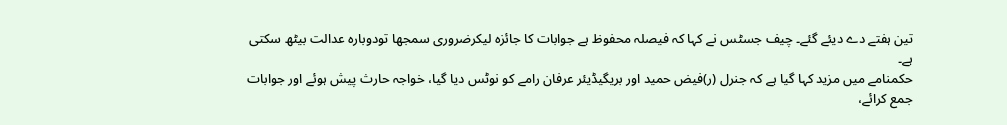تین ہفتے دے دیئے گئے۔ چیف جسٹس نے کہا کہ فیصلہ محفوظ ہے جوابات کا جائزہ لیکرضروری سمجھا تودوبارہ عدالت بیٹھ سکتی ہے۔
حکمنامے میں مزید کہا گیا ہے کہ جنرل (ر)فیض حمید اور بریگیڈیئر عرفان رامے کو نوٹس دیا گیا، خواجہ حارث پیش ہوئے اور جوابات جمع کرائے،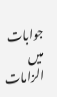جوابات میں الزامات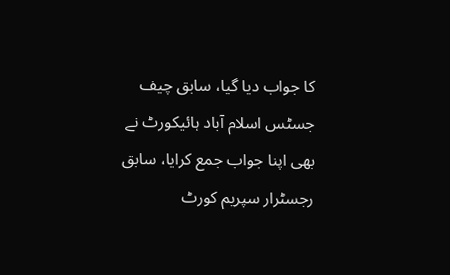کا جواب دیا گیا، سابق چیف جسٹس اسلام آباد ہائیکورٹ نے بھی اپنا جواب جمع کرایا، سابق رجسٹرار سپریم کورٹ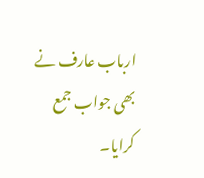ارباب عارف نے بھی جواب جمع کرایا۔